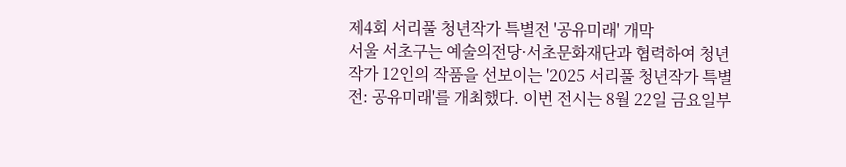제4회 서리풀 청년작가 특별전 '공유미래' 개막
서울 서초구는 예술의전당·서초문화재단과 협력하여 청년작가 12인의 작품을 선보이는 '2025 서리풀 청년작가 특별전: 공유미래'를 개최했다. 이번 전시는 8월 22일 금요일부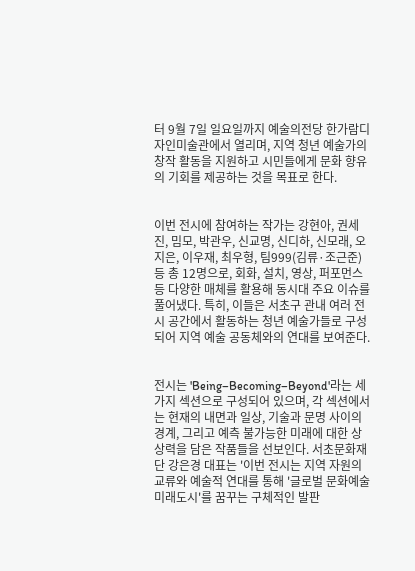터 9월 7일 일요일까지 예술의전당 한가람디자인미술관에서 열리며, 지역 청년 예술가의 창작 활동을 지원하고 시민들에게 문화 향유의 기회를 제공하는 것을 목표로 한다.


이번 전시에 참여하는 작가는 강현아, 권세진, 밈모, 박관우, 신교명, 신디하, 신모래, 오지은, 이우재, 최우형, 팀999(김류·조근준) 등 총 12명으로, 회화, 설치, 영상, 퍼포먼스 등 다양한 매체를 활용해 동시대 주요 이슈를 풀어냈다. 특히, 이들은 서초구 관내 여러 전시 공간에서 활동하는 청년 예술가들로 구성되어 지역 예술 공동체와의 연대를 보여준다.


전시는 'Being–Becoming–Beyond'라는 세 가지 섹션으로 구성되어 있으며, 각 섹션에서는 현재의 내면과 일상, 기술과 문명 사이의 경계, 그리고 예측 불가능한 미래에 대한 상상력을 담은 작품들을 선보인다. 서초문화재단 강은경 대표는 '이번 전시는 지역 자원의 교류와 예술적 연대를 통해 '글로벌 문화예술 미래도시'를 꿈꾸는 구체적인 발판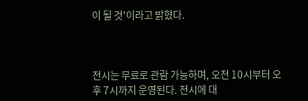이 될 것'이라고 밝혔다.



전시는 무료로 관람 가능하며, 오전 10시부터 오후 7시까지 운영된다. 전시에 대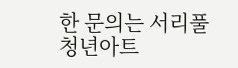한 문의는 서리풀청년아트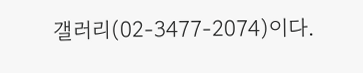갤러리(02-3477-2074)이다.